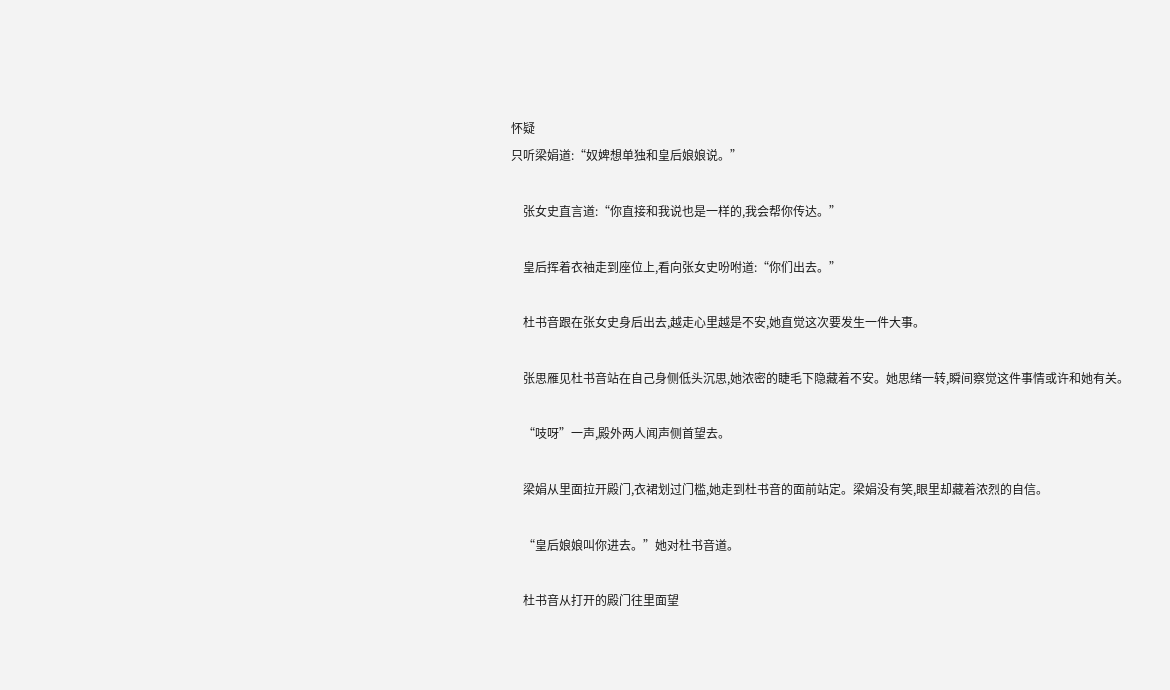怀疑
只听梁娟道:“奴婢想单独和皇后娘娘说。”

    张女史直言道:“你直接和我说也是一样的,我会帮你传达。”

    皇后挥着衣袖走到座位上,看向张女史吩咐道:“你们出去。”

    杜书音跟在张女史身后出去,越走心里越是不安,她直觉这次要发生一件大事。

    张思雁见杜书音站在自己身侧低头沉思,她浓密的睫毛下隐藏着不安。她思绪一转,瞬间察觉这件事情或许和她有关。

    “吱呀”一声,殿外两人闻声侧首望去。

    梁娟从里面拉开殿门,衣裙划过门槛,她走到杜书音的面前站定。梁娟没有笑,眼里却藏着浓烈的自信。

    “皇后娘娘叫你进去。”她对杜书音道。

    杜书音从打开的殿门往里面望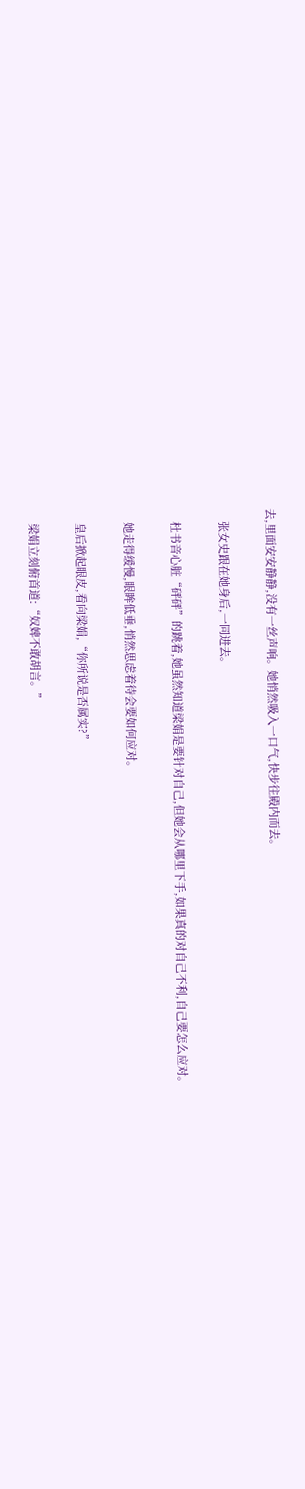去,里面安安静静,没有一丝声响。她悄然吸入一口气,快步往殿内而去。

    张女史跟在她身后,一同进去。

    杜书音心脏“砰砰”的跳着,她虽然知道梁娟是要针对自己,但她会从哪里下手,如果真的对自己不利,自己要怎么应对。

    她走得缓慢,眼眸低垂,悄然思虑着待会要如何应对。

    皇后掀起眼皮,看向梁娟,“你所说是否属实?”

    梁娟立刻俯首道:“奴婢不敢胡言。”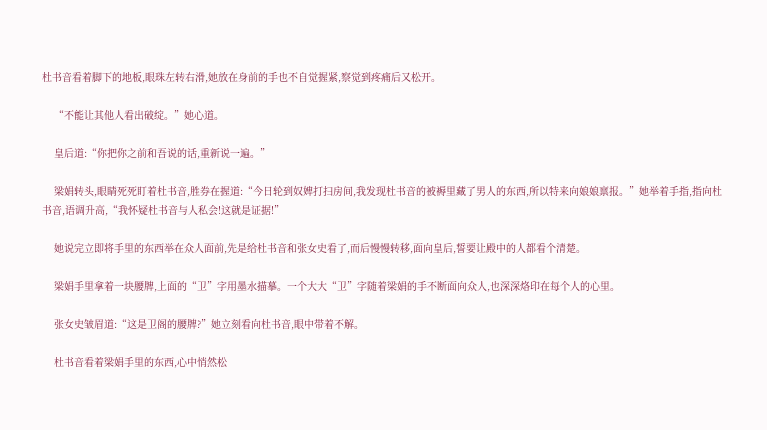杜书音看着脚下的地板,眼珠左转右滑,她放在身前的手也不自觉握紧,察觉到疼痛后又松开。

    “不能让其他人看出破绽。”她心道。

    皇后道:“你把你之前和吾说的话,重新说一遍。”

    梁娟转头,眼睛死死盯着杜书音,胜券在握道:“今日轮到奴婢打扫房间,我发现杜书音的被褥里藏了男人的东西,所以特来向娘娘禀报。”她举着手指,指向杜书音,语调升高,“我怀疑杜书音与人私会!这就是证据!”

    她说完立即将手里的东西举在众人面前,先是给杜书音和张女史看了,而后慢慢转移,面向皇后,誓要让殿中的人都看个清楚。

    梁娟手里拿着一块腰牌,上面的“卫”字用墨水描摹。一个大大“卫”字随着梁娟的手不断面向众人,也深深烙印在每个人的心里。

    张女史皱眉道:“这是卫阁的腰牌?”她立刻看向杜书音,眼中带着不解。

    杜书音看着梁娟手里的东西,心中悄然松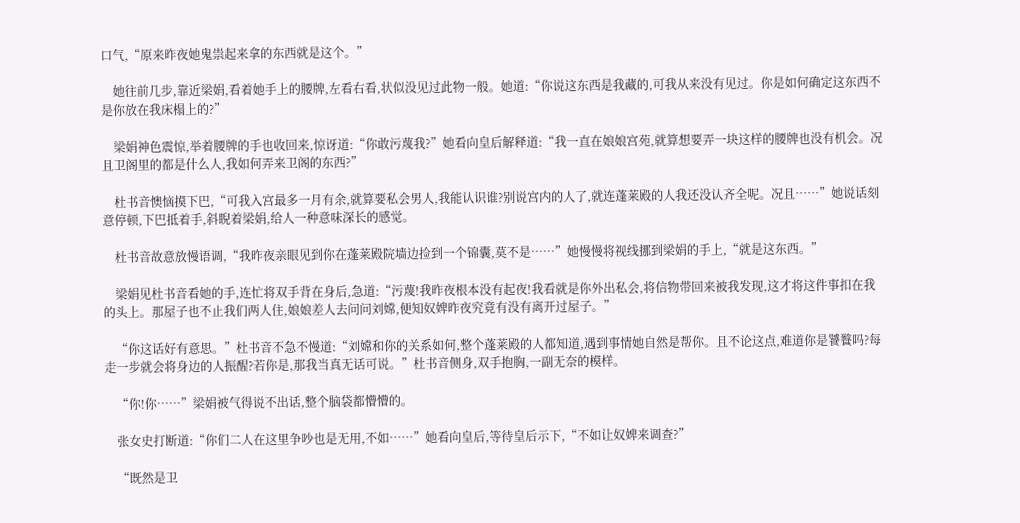口气,“原来昨夜她鬼祟起来拿的东西就是这个。”

    她往前几步,靠近梁娟,看着她手上的腰牌,左看右看,状似没见过此物一般。她道:“你说这东西是我藏的,可我从来没有见过。你是如何确定这东西不是你放在我床榻上的?”

    梁娟神色震惊,举着腰牌的手也收回来,惊讶道:“你敢污蔑我?”她看向皇后解释道:“我一直在娘娘宫苑,就算想要弄一块这样的腰牌也没有机会。况且卫阁里的都是什么人,我如何弄来卫阁的东西?”

    杜书音懊恼摸下巴,“可我入宫最多一月有余,就算要私会男人,我能认识谁?别说宫内的人了,就连蓬莱殿的人我还没认齐全呢。况且……”她说话刻意停顿,下巴抵着手,斜睨着梁娟,给人一种意味深长的感觉。

    杜书音故意放慢语调,“我昨夜亲眼见到你在蓬莱殿院墙边捡到一个锦囊,莫不是……”她慢慢将视线挪到梁娟的手上,“就是这东西。”

    梁娟见杜书音看她的手,连忙将双手背在身后,急道:“污蔑!我昨夜根本没有起夜!我看就是你外出私会,将信物带回来被我发现,这才将这件事扣在我的头上。那屋子也不止我们两人住,娘娘差人去问问刘嫦,便知奴婢昨夜究竟有没有离开过屋子。”

    “你这话好有意思。”杜书音不急不慢道:“刘嫦和你的关系如何,整个蓬莱殿的人都知道,遇到事情她自然是帮你。且不论这点,难道你是饕餮吗?每走一步就会将身边的人振醒?若你是,那我当真无话可说。”杜书音侧身,双手抱胸,一副无奈的模样。

    “你!你……”梁娟被气得说不出话,整个脑袋都懵懵的。

    张女史打断道:“你们二人在这里争吵也是无用,不如……”她看向皇后,等待皇后示下,“不如让奴婢来调查?”

    “既然是卫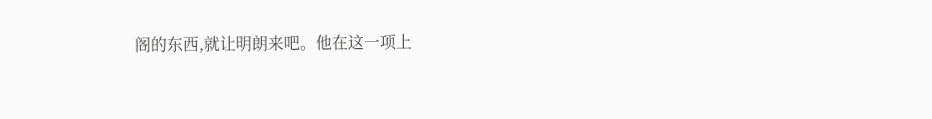阁的东西,就让明朗来吧。他在这一项上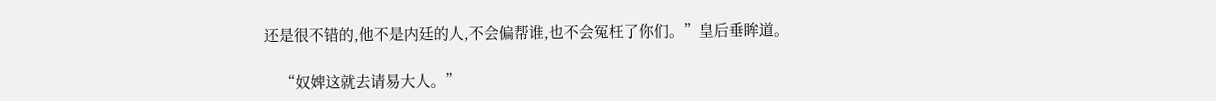还是很不错的,他不是内廷的人,不会偏帮谁,也不会冤枉了你们。”皇后垂眸道。

    “奴婢这就去请易大人。”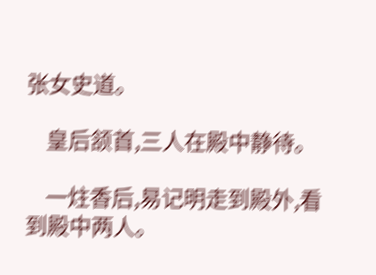张女史道。

    皇后颔首,三人在殿中静待。

    一炷香后,易记明走到殿外,看到殿中两人。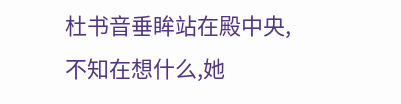杜书音垂眸站在殿中央,不知在想什么,她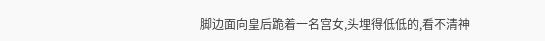脚边面向皇后跪着一名宫女,头埋得低低的,看不清神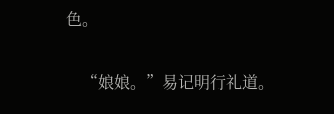色。

    “娘娘。”易记明行礼道。